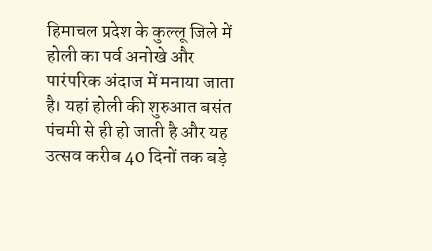हिमाचल प्रदेश के कुल्लू जिले में होली का पर्व अनोखे और पारंपरिक अंदाज में मनाया जाता है। यहां होली की शुरुआत बसंत पंचमी से ही हो जाती है और यह उत्सव करीब 40 दिनों तक बड़े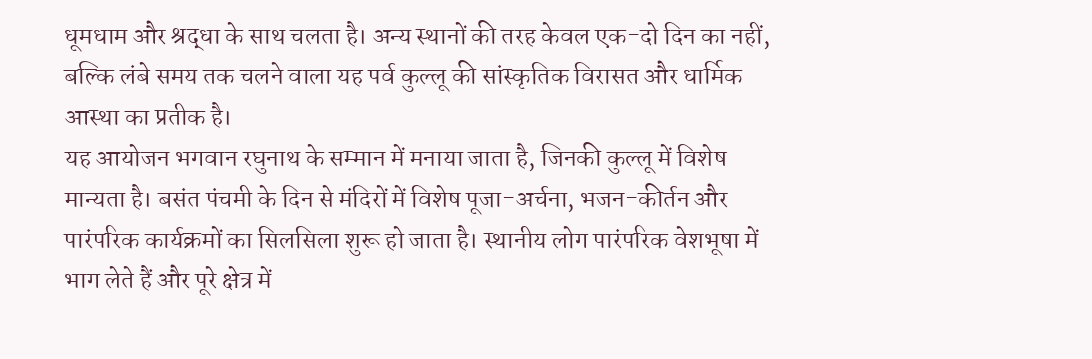धूमधाम और श्रद्धा के साथ चलता है। अन्य स्थानों की तरह केवल एक-दो दिन का नहीं, बल्कि लंबे समय तक चलने वाला यह पर्व कुल्लू की सांस्कृतिक विरासत और धार्मिक आस्था का प्रतीक है।
यह आयोजन भगवान रघुनाथ के सम्मान में मनाया जाता है, जिनकी कुल्लू में विशेष मान्यता है। बसंत पंचमी के दिन से मंदिरों में विशेष पूजा-अर्चना, भजन-कीर्तन और पारंपरिक कार्यक्रमों का सिलसिला शुरू हो जाता है। स्थानीय लोग पारंपरिक वेशभूषा में भाग लेते हैं और पूरे क्षेत्र में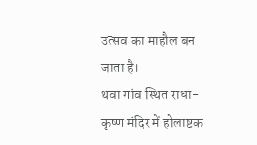उत्सव का माहौल बन जाता है।
थवा गांव स्थित राधा-कृष्ण मंदिर में होलाष्टक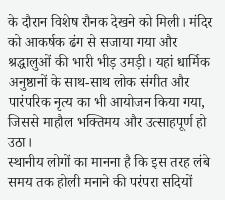के दौरान विशेष रौनक देखने को मिली। मंदिर को आकर्षक ढंग से सजाया गया और श्रद्धालुओं की भारी भीड़ उमड़ी। यहां धार्मिक अनुष्ठानों के साथ-साथ लोक संगीत और पारंपरिक नृत्य का भी आयोजन किया गया, जिससे माहौल भक्तिमय और उत्साहपूर्ण हो उठा।
स्थानीय लोगों का मानना है कि इस तरह लंबे समय तक होली मनाने की परंपरा सदियों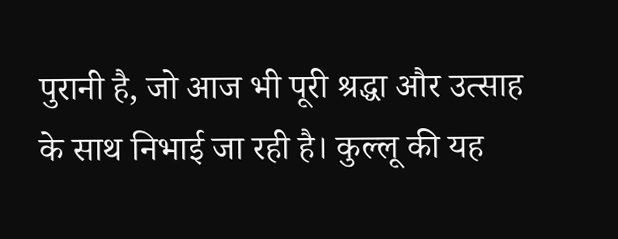पुरानी है, जो आज भी पूरी श्रद्धा और उत्साह के साथ निभाई जा रही है। कुल्लू की यह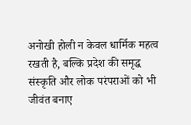अनोखी होली न केवल धार्मिक महत्व रखती है, बल्कि प्रदेश की समृद्ध संस्कृति और लोक परंपराओं को भी जीवंत बनाए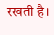रखती है।